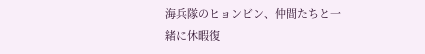海兵隊のヒョンビン、仲間たちと一緒に休暇復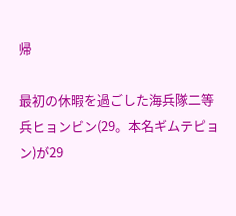帰

最初の休暇を過ごした海兵隊二等兵ヒョンビン(29。本名ギムテピョン)が29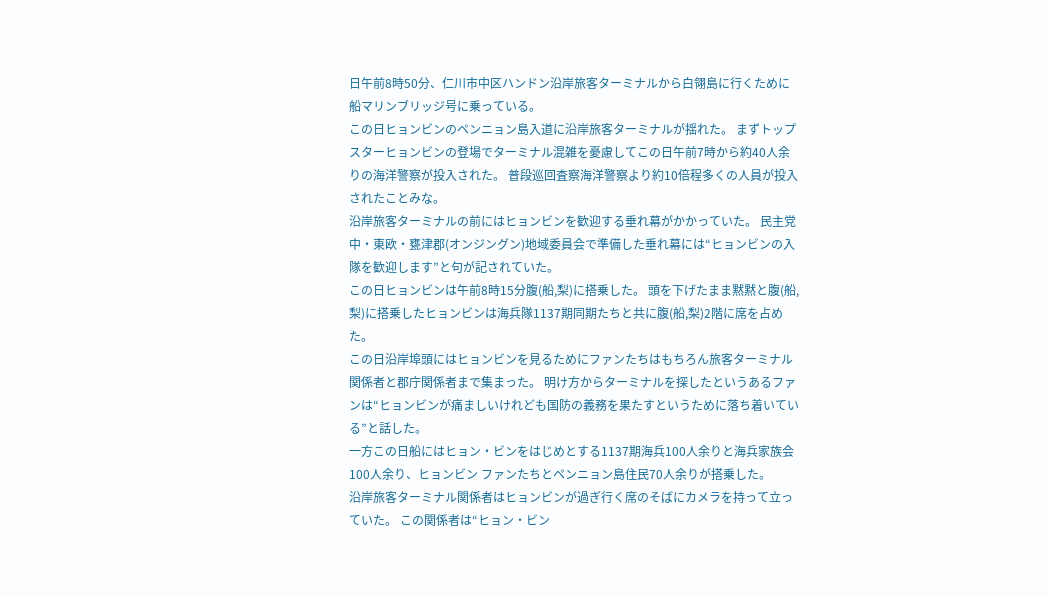日午前8時50分、仁川市中区ハンドン沿岸旅客ターミナルから白翎島に行くために船マリンブリッジ号に乗っている。
この日ヒョンビンのペンニョン島入道に沿岸旅客ターミナルが揺れた。 まずトップスターヒョンビンの登場でターミナル混雑を憂慮してこの日午前7時から約40人余りの海洋警察が投入された。 普段巡回査察海洋警察より約10倍程多くの人員が投入されたことみな。
沿岸旅客ターミナルの前にはヒョンビンを歓迎する垂れ幕がかかっていた。 民主党中・東欧・甕津郡(オンジングン)地域委員会で準備した垂れ幕には“ヒョンビンの入隊を歓迎します”と句が記されていた。
この日ヒョンビンは午前8時15分腹(船,梨)に搭乗した。 頭を下げたまま黙黙と腹(船,梨)に搭乗したヒョンビンは海兵隊1137期同期たちと共に腹(船,梨)2階に席を占めた。
この日沿岸埠頭にはヒョンビンを見るためにファンたちはもちろん旅客ターミナル関係者と郡庁関係者まで集まった。 明け方からターミナルを探したというあるファンは“ヒョンビンが痛ましいけれども国防の義務を果たすというために落ち着いている”と話した。
一方この日船にはヒョン・ビンをはじめとする1137期海兵100人余りと海兵家族会100人余り、ヒョンビン ファンたちとペンニョン島住民70人余りが搭乗した。
沿岸旅客ターミナル関係者はヒョンビンが過ぎ行く席のそばにカメラを持って立っていた。 この関係者は“ヒョン・ビン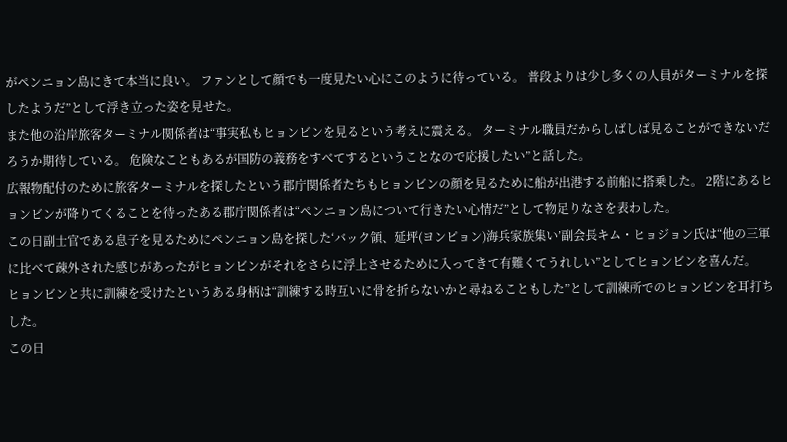がペンニョン島にきて本当に良い。 ファンとして顔でも一度見たい心にこのように待っている。 普段よりは少し多くの人員がターミナルを探したようだ”として浮き立った姿を見せた。
また他の沿岸旅客ターミナル関係者は“事実私もヒョンビンを見るという考えに震える。 ターミナル職員だからしばしば見ることができないだろうか期待している。 危険なこともあるが国防の義務をすべてするということなので応援したい”と話した。
広報物配付のために旅客ターミナルを探したという郡庁関係者たちもヒョンビンの顔を見るために船が出港する前船に搭乗した。 2階にあるヒョンビンが降りてくることを待ったある郡庁関係者は“ペンニョン島について行きたい心情だ”として物足りなさを表わした。
この日副士官である息子を見るためにペンニョン島を探した‘バック領、延坪(ヨンピョン)海兵家族集い’副会長キム・ヒョジョン氏は“他の三軍に比べて疎外された感じがあったがヒョンビンがそれをさらに浮上させるために入ってきて有難くてうれしい”としてヒョンビンを喜んだ。
ヒョンビンと共に訓練を受けたというある身柄は“訓練する時互いに骨を折らないかと尋ねることもした”として訓練所でのヒョンビンを耳打ちした。
この日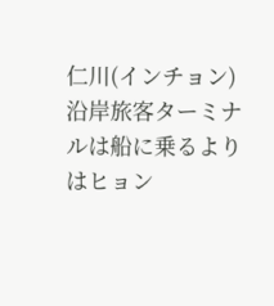仁川(インチョン)沿岸旅客ターミナルは船に乗るよりはヒョン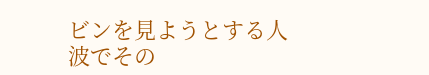ビンを見ようとする人波でその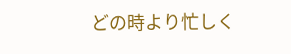どの時より忙しく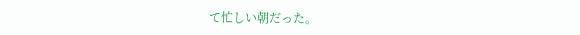て忙しい朝だった。